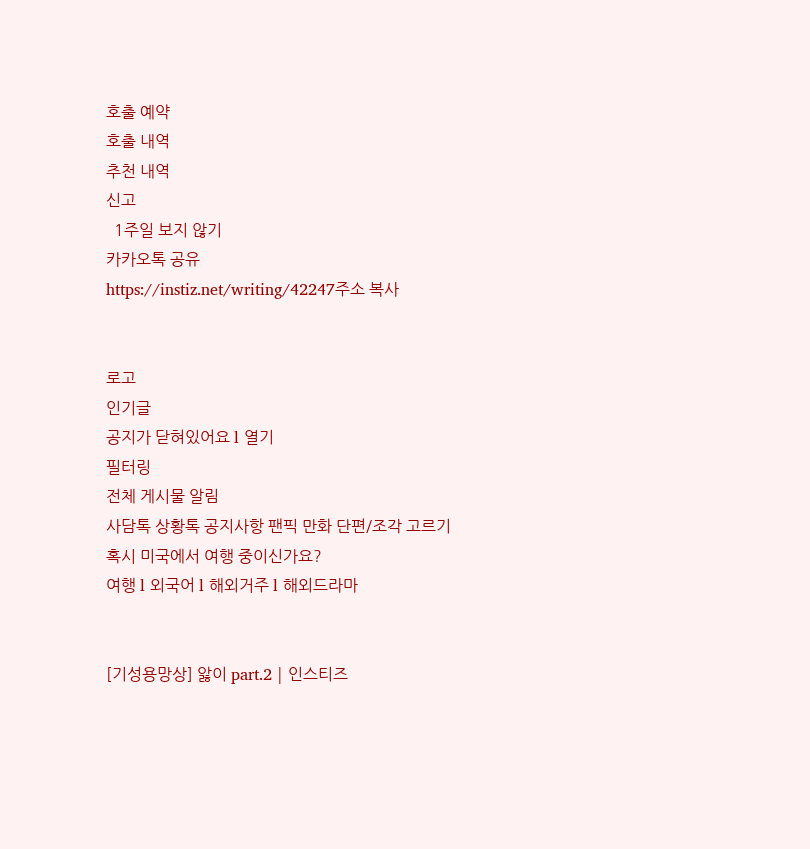호출 예약
호출 내역
추천 내역
신고
  1주일 보지 않기
카카오톡 공유
https://instiz.net/writing/42247주소 복사


로고
인기글
공지가 닫혀있어요 l 열기
필터링
전체 게시물 알림
사담톡 상황톡 공지사항 팬픽 만화 단편/조각 고르기
혹시 미국에서 여행 중이신가요?
여행 l 외국어 l 해외거주 l 해외드라마


[기성용망상] 앓이 part.2 | 인스티즈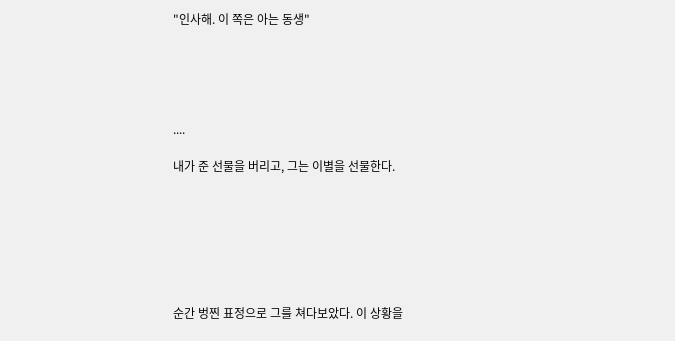"인사해. 이 쪽은 아는 동생"





....

내가 준 선물을 버리고, 그는 이별을 선물한다.







순간 벙찐 표정으로 그를 쳐다보았다. 이 상황을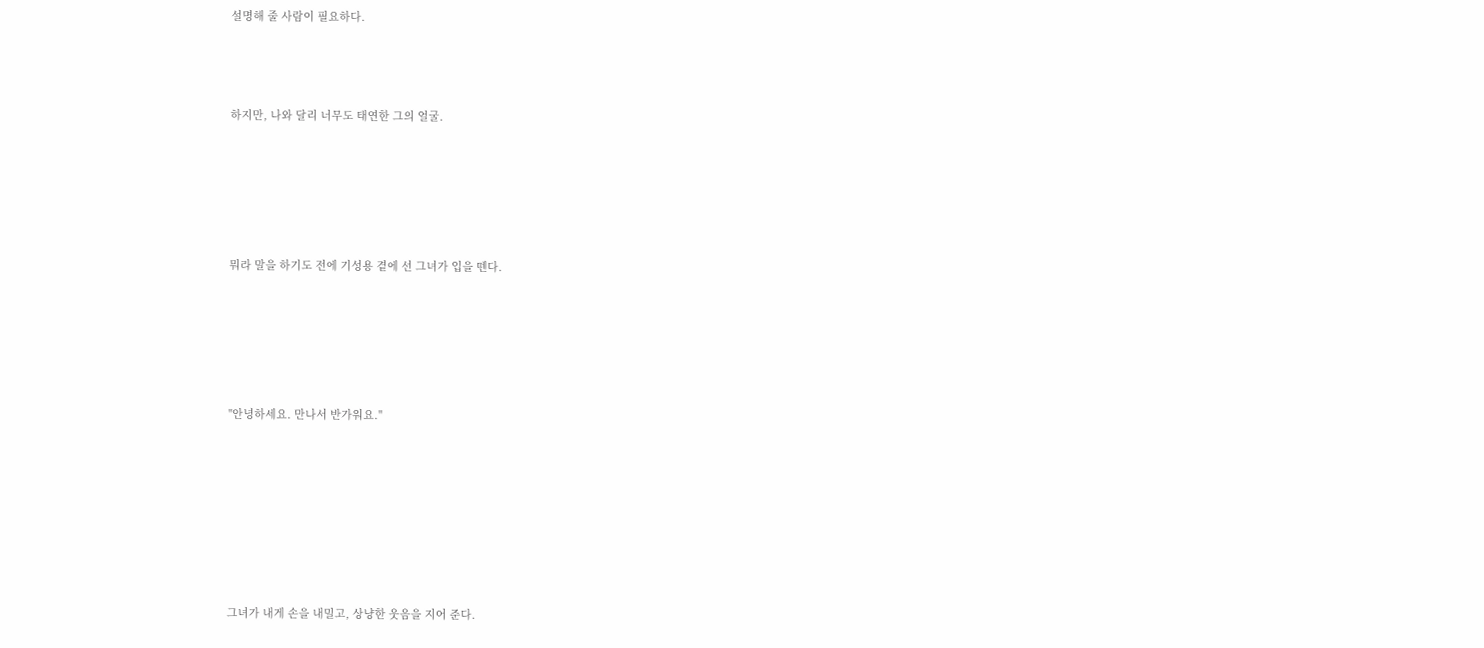설명해 줄 사람이 필요하다.



하지만, 나와 달리 너무도 태연한 그의 얼굴.





뭐라 말을 하기도 전에 기성용 곁에 선 그녀가 입을 뗀다.





"안녕하세요. 만나서 반가워요."







그녀가 내게 손을 내밀고, 상냥한 웃음을 지어 준다.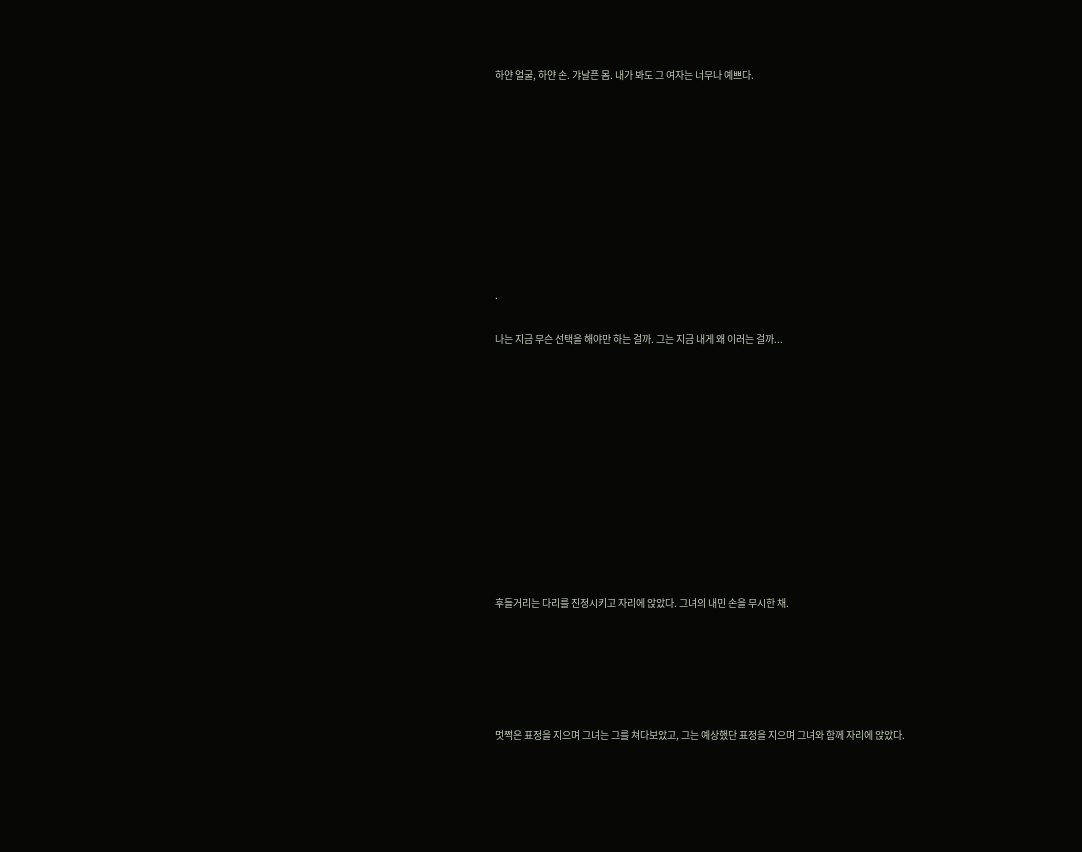하얀 얼굴, 하얀 손. 갸날픈 몸. 내가 봐도 그 여자는 너무나 예쁘다.









.

나는 지금 무슨 선택을 해야만 하는 걸까. 그는 지금 내게 왜 이러는 걸까...











후들거리는 다리를 진정시키고 자리에 앉았다. 그녀의 내민 손을 무시한 채.





멋쩍은 표정을 지으며 그녀는 그를 쳐다보았고, 그는 예상했단 표정을 지으며 그녀와 함께 자리에 앉았다.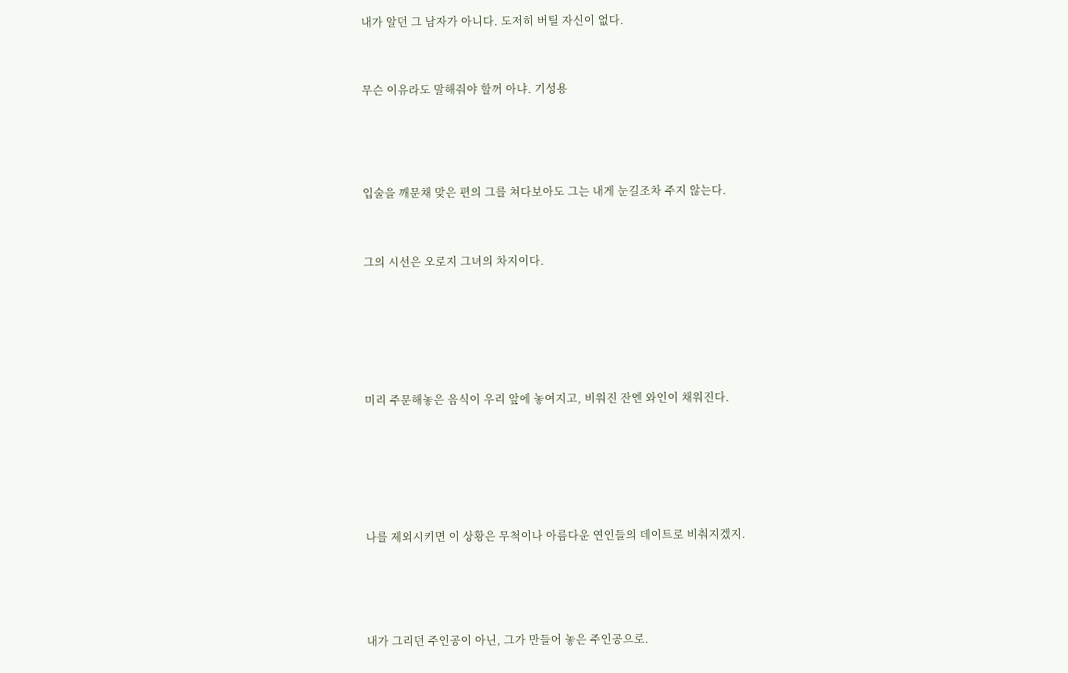내가 알던 그 남자가 아니다. 도저히 버틸 자신이 없다.



무슨 이유라도 말해줘야 할꺼 아냐. 기성용





입술을 깨문채 맞은 편의 그를 쳐다보아도 그는 내게 눈길조차 주지 않는다.



그의 시선은 오로지 그녀의 차지이다.







미리 주문해놓은 음식이 우리 앞에 놓여지고, 비워진 잔엔 와인이 채워진다.







나를 제외시키면 이 상황은 무척이나 아름다운 연인들의 데이트로 비춰지겠지.





내가 그리던 주인공이 아닌, 그가 만들어 놓은 주인공으로.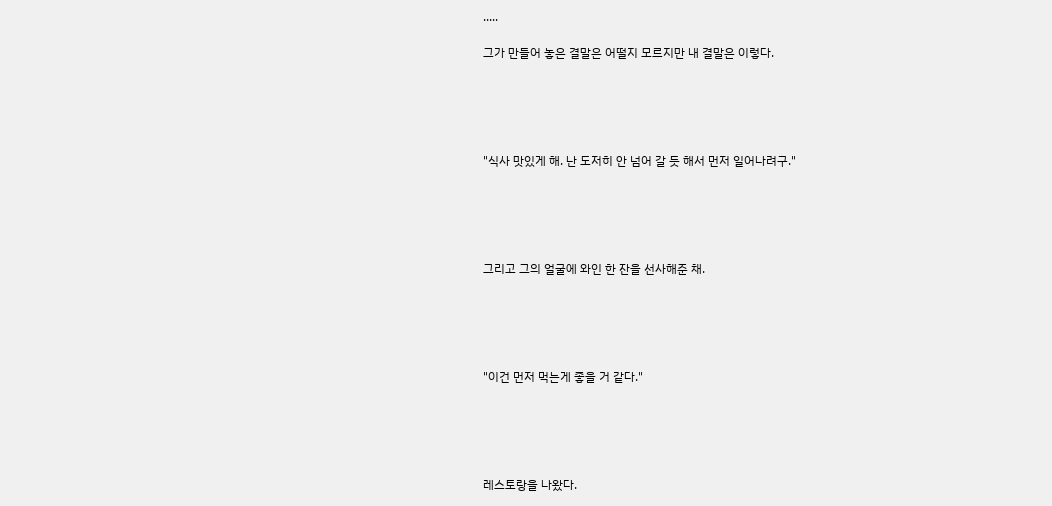.....

그가 만들어 놓은 결말은 어떨지 모르지만 내 결말은 이렇다.





"식사 맛있게 해. 난 도저히 안 넘어 갈 듯 해서 먼저 일어나려구."





그리고 그의 얼굴에 와인 한 잔을 선사해준 채.





"이건 먼저 먹는게 좋을 거 같다."





레스토랑을 나왔다.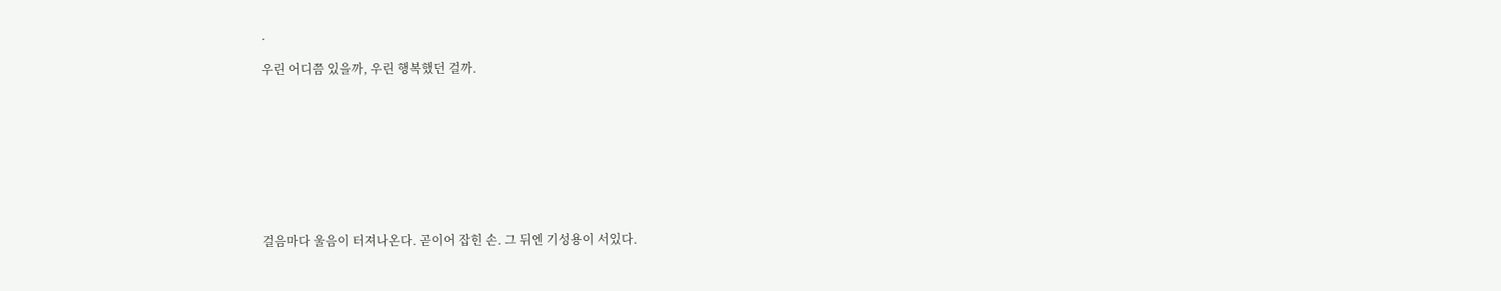.

우린 어디쯤 있을까, 우린 행복했던 걸까.









걸음마다 울음이 터져나온다. 곧이어 잡힌 손. 그 뒤엔 기성용이 서있다.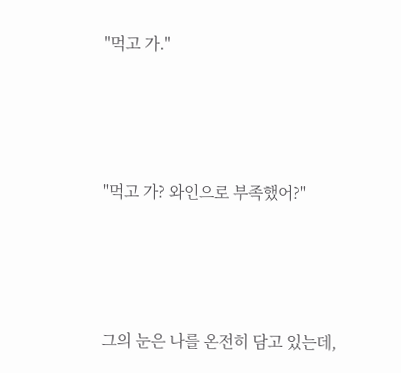"먹고 가."





"먹고 가? 와인으로 부족했어?"





그의 눈은 나를 온전히 담고 있는데,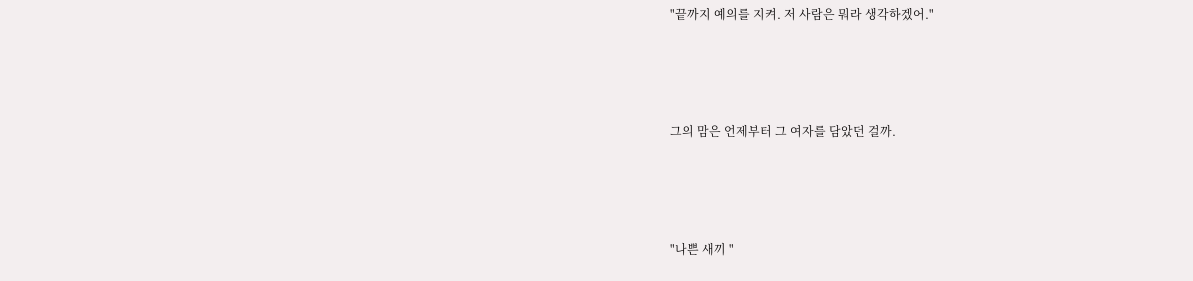"끝까지 예의를 지켜. 저 사람은 뭐라 생각하겠어."





그의 맘은 언제부터 그 여자를 담았던 걸까.





"나쁜 새끼 "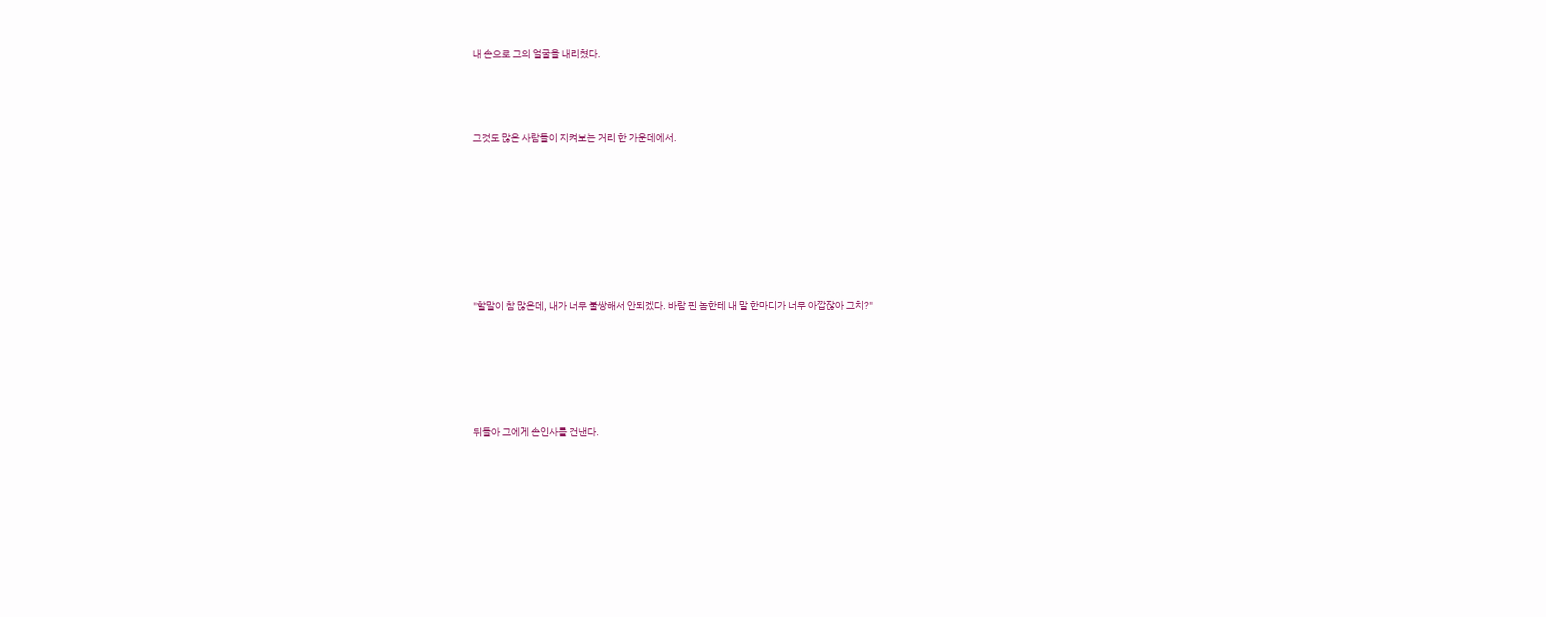내 손으로 그의 얼굴을 내리쳤다.



그것도 많은 사람들이 지켜보는 거리 한 가운데에서.







"할말이 참 많은데, 내가 너무 불쌍해서 안되겠다. 바람 핀 놈한테 내 말 한마디가 너무 아깝잖아 그치?"





뒤돌아 그에게 손인사를 건낸다.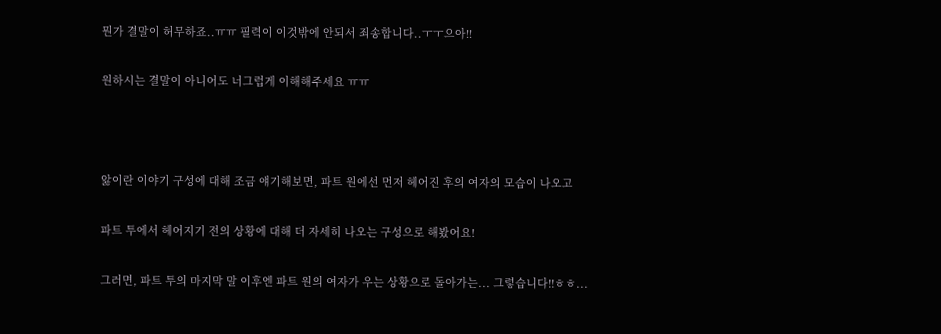뭔가 결말이 허무하죠..ㅠㅠ 필력이 이것밖에 안되서 죄송합니다..ㅜㅜ으아!!

원하시는 결말이 아니어도 너그럽게 이해해주세요 ㅠㅠ



앓이란 이야기 구성에 대해 조금 얘기해보면, 파트 원에선 먼저 헤어진 후의 여자의 모습이 나오고

파트 투에서 헤어지기 전의 상황에 대해 더 자세히 나오는 구성으로 해봤어요!

그러면, 파트 투의 마지막 말 이후엔 파트 원의 여자가 우는 상황으로 돌아가는... 그렇습니다!!ㅎㅎ...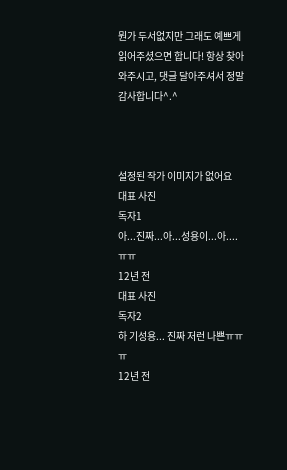뭔가 두서없지만 그래도 예쁘게 읽어주셨으면 합니다! 항상 찾아와주시고, 댓글 달아주셔서 정말 감사합니다^.^



설정된 작가 이미지가 없어요
대표 사진
독자1
아...진짜...아...성용이...아....ㅠㅠ
12년 전
대표 사진
독자2
하 기성용... 진짜 저런 나쁜ㅠㅠㅠ
12년 전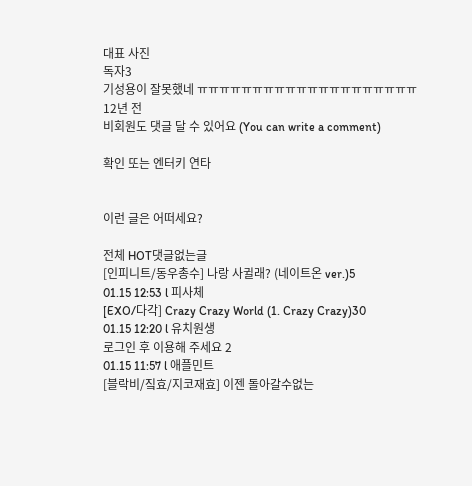대표 사진
독자3
기성용이 잘못했네 ㅠㅠㅠㅠㅠㅠㅠㅠㅠㅠㅠㅠㅠㅠㅠㅠㅠㅠㅠㅠ
12년 전
비회원도 댓글 달 수 있어요 (You can write a comment)

확인 또는 엔터키 연타


이런 글은 어떠세요?

전체 HOT댓글없는글
[인피니트/동우총수] 나랑 사귈래? (네이트온 ver.)5
01.15 12:53 l 피사체
[EXO/다각] Crazy Crazy World (1. Crazy Crazy)30
01.15 12:20 l 유치원생
로그인 후 이용해 주세요 2
01.15 11:57 l 애플민트
[블락비/짘효/지코재효] 이젠 돌아갈수없는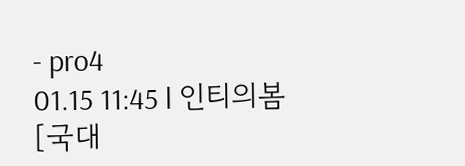- pro4
01.15 11:45 l 인티의봄
[국대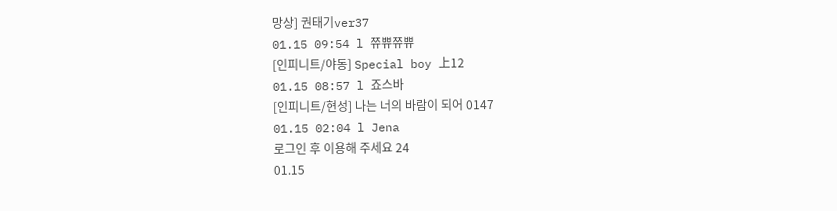망상] 권태기ver37
01.15 09:54 l 쮸쀼쮸쀼
[인피니트/야동] Special boy 上12
01.15 08:57 l 죠스바
[인피니트/현성] 나는 너의 바람이 되어 0147
01.15 02:04 l Jena
로그인 후 이용해 주세요 24
01.15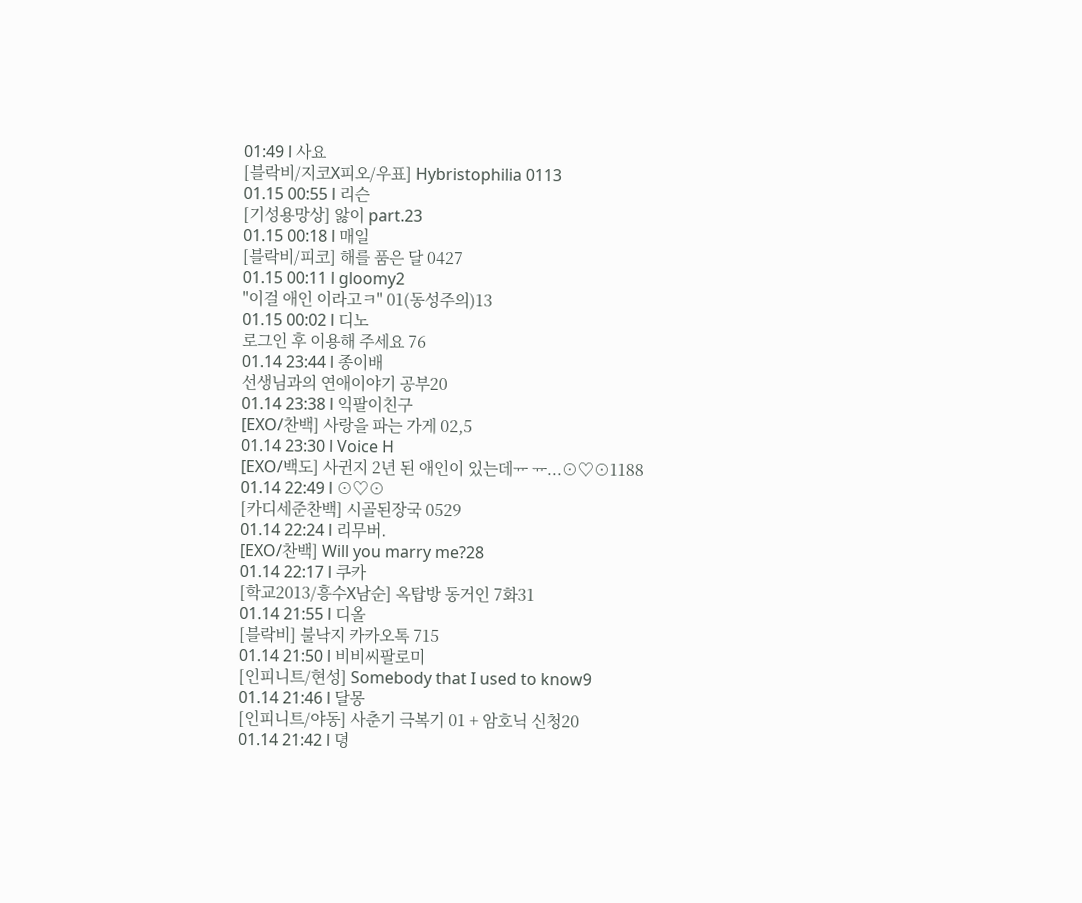01:49 l 사요
[블락비/지코X피오/우표] Hybristophilia 0113
01.15 00:55 l 리슨
[기성용망상] 앓이 part.23
01.15 00:18 l 매일
[블락비/피코] 해를 품은 달 0427
01.15 00:11 l gloomy2
"이걸 애인 이라고ㅋ" 01(동성주의)13
01.15 00:02 l 디노
로그인 후 이용해 주세요 76
01.14 23:44 l 종이배
선생님과의 연애이야기 공부20
01.14 23:38 l 익팔이친구
[EXO/찬백] 사랑을 파는 가게 02,5
01.14 23:30 l Voice H
[EXO/백도] 사귄지 2년 된 애인이 있는데ᅲ ᅲ...⊙♡⊙1188
01.14 22:49 l ⊙♡⊙
[카디세준찬백] 시골된장국 0529
01.14 22:24 l 리무버.
[EXO/찬백] Will you marry me?28
01.14 22:17 l 쿠카
[학교2013/흥수X남순] 옥탑방 동거인 7화31
01.14 21:55 l 디올
[블락비] 불낙지 카카오톡 715
01.14 21:50 l 비비씨팔로미
[인피니트/현성] Somebody that I used to know9
01.14 21:46 l 달몽
[인피니트/야동] 사춘기 극복기 01 + 암호닉 신청20
01.14 21:42 l 뎡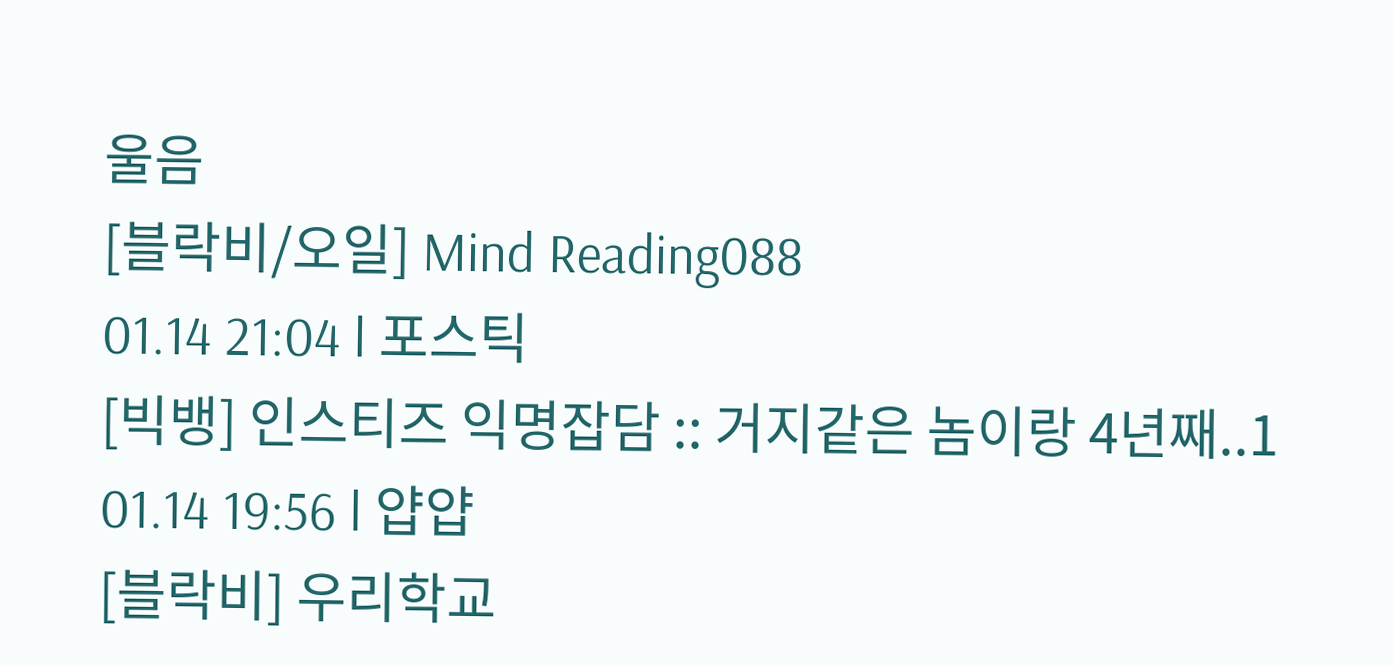울음
[블락비/오일] Mind Reading088
01.14 21:04 l 포스틱
[빅뱅] 인스티즈 익명잡담 :: 거지같은 놈이랑 4년째..1
01.14 19:56 l 얍얍
[블락비] 우리학교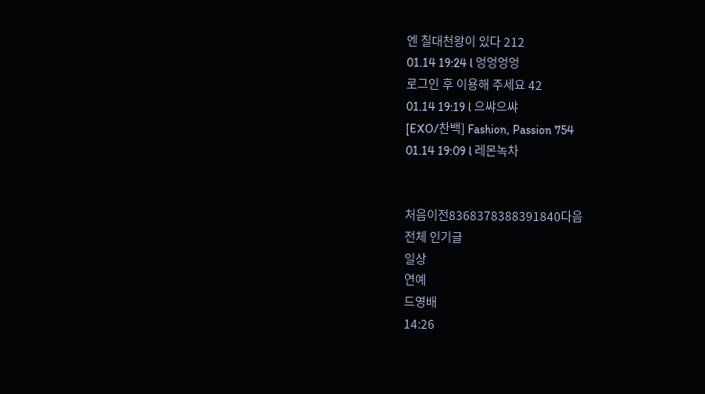엔 칠대천왕이 있다 212
01.14 19:24 l 엉엉엉엉
로그인 후 이용해 주세요 42
01.14 19:19 l 으쌰으쌰
[EXO/찬백] Fashion, Passion 754
01.14 19:09 l 레몬녹차


처음이전8368378388391840다음
전체 인기글
일상
연예
드영배
14:26